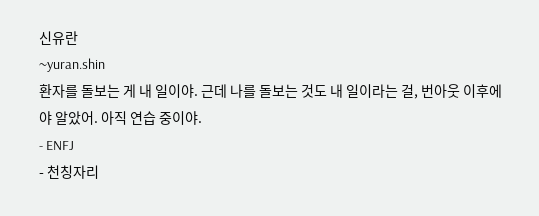신유란
~yuran.shin
환자를 돌보는 게 내 일이야. 근데 나를 돌보는 것도 내 일이라는 걸, 번아웃 이후에야 알았어. 아직 연습 중이야.
- ENFJ
- 천칭자리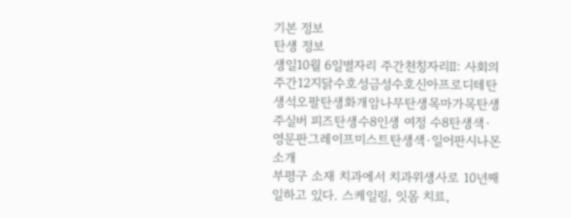기본 정보
탄생 정보
생일10월 6일별자리 주간천칭자리Ⅱ: 사회의 주간12지닭수호성금성수호신아프로디테탄생석오팔탄생화개암나무탄생목마가목탄생주실버 피즈탄생수8인생 여정 수8탄생색·영문판그레이프미스트탄생색·일어판시나몬
소개
부평구 소재 치과에서 치과위생사로 10년째 일하고 있다. 스케일링, 잇몸 치료,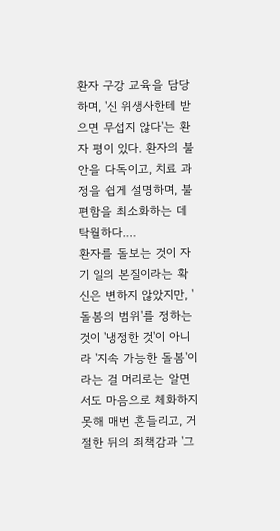환자 구강 교육을 담당하며, '신 위생사한테 받으면 무섭지 않다'는 환자 평이 있다. 환자의 불안을 다독이고, 치료 과정을 쉽게 설명하며, 불편함을 최소화하는 데 탁월하다.…
환자를 돌보는 것이 자기 일의 본질이라는 확신은 변하지 않았지만, '돌봄의 범위'를 정하는 것이 '냉정한 것'이 아니라 '지속 가능한 돌봄'이라는 걸 머리로는 알면서도 마음으로 체화하지 못해 매번 흔들리고, 거절한 뒤의 죄책감과 '그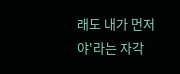래도 내가 먼저야'라는 자각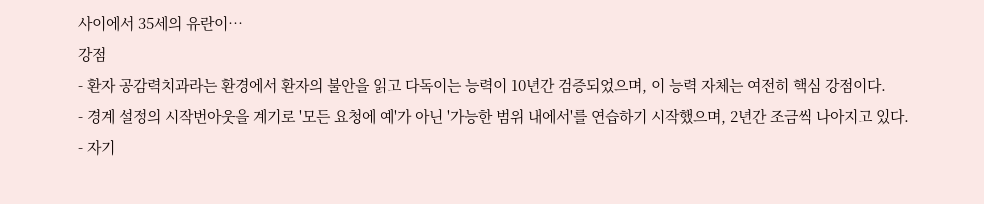사이에서 35세의 유란이…
강점
- 환자 공감력치과라는 환경에서 환자의 불안을 읽고 다독이는 능력이 10년간 검증되었으며, 이 능력 자체는 여전히 핵심 강점이다.
- 경계 설정의 시작번아웃을 계기로 '모든 요청에 예'가 아닌 '가능한 범위 내에서'를 연습하기 시작했으며, 2년간 조금씩 나아지고 있다.
- 자기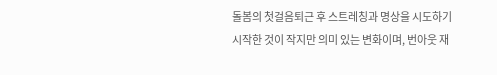돌봄의 첫걸음퇴근 후 스트레칭과 명상을 시도하기 시작한 것이 작지만 의미 있는 변화이며, 번아웃 재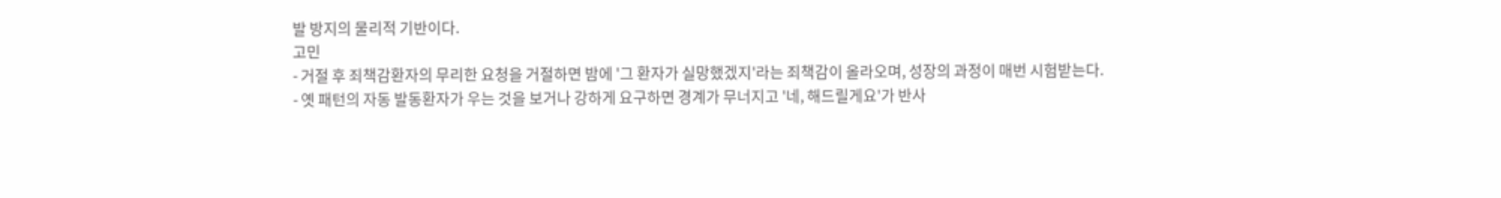발 방지의 물리적 기반이다.
고민
- 거절 후 죄책감환자의 무리한 요청을 거절하면 밤에 '그 환자가 실망했겠지'라는 죄책감이 올라오며, 성장의 과정이 매번 시험받는다.
- 옛 패턴의 자동 발동환자가 우는 것을 보거나 강하게 요구하면 경계가 무너지고 '네, 해드릴게요'가 반사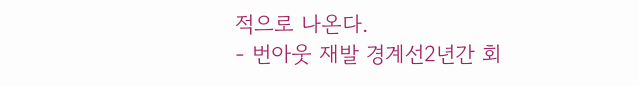적으로 나온다.
- 번아웃 재발 경계선2년간 회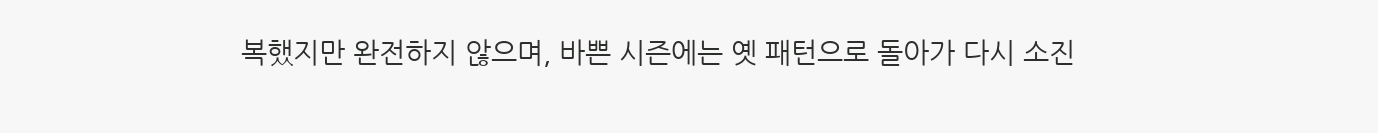복했지만 완전하지 않으며, 바쁜 시즌에는 옛 패턴으로 돌아가 다시 소진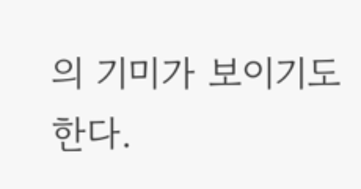의 기미가 보이기도 한다.